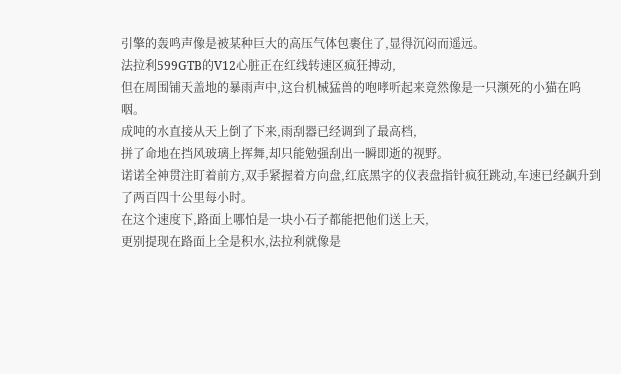引擎的轰鸣声像是被某种巨大的高压气体包裹住了,显得沉闷而遥远。
法拉利599GTB的V12心脏正在红线转速区疯狂搏动,
但在周围铺天盖地的暴雨声中,这台机械猛兽的咆哮听起来竟然像是一只濒死的小猫在呜咽。
成吨的水直接从天上倒了下来,雨刮器已经调到了最高档,
拼了命地在挡风玻璃上挥舞,却只能勉强刮出一瞬即逝的视野。
诺诺全神贯注盯着前方,双手紧握着方向盘,红底黑字的仪表盘指针疯狂跳动,车速已经飙升到了两百四十公里每小时。
在这个速度下,路面上哪怕是一块小石子都能把他们送上天,
更别提现在路面上全是积水,法拉利就像是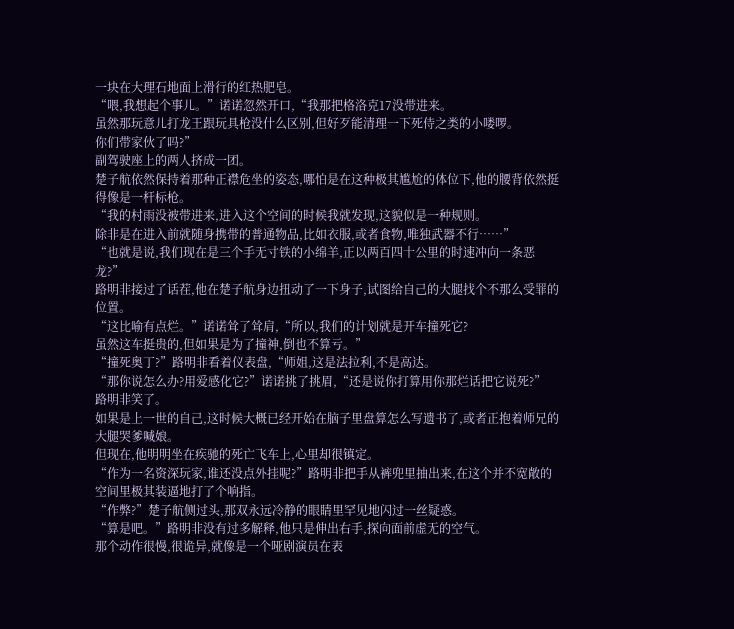一块在大理石地面上滑行的红热肥皂。
“喂,我想起个事儿。”诺诺忽然开口,“我那把格洛克17没带进来。
虽然那玩意儿打龙王跟玩具枪没什么区别,但好歹能清理一下死侍之类的小喽啰。
你们带家伙了吗?”
副驾驶座上的两人挤成一团。
楚子航依然保持着那种正襟危坐的姿态,哪怕是在这种极其尴尬的体位下,他的腰背依然挺得像是一杆标枪。
“我的村雨没被带进来,进入这个空间的时候我就发现,这貌似是一种规则。
除非是在进入前就随身携带的普通物品,比如衣服,或者食物,唯独武器不行……”
“也就是说,我们现在是三个手无寸铁的小绵羊,正以两百四十公里的时速冲向一条恶龙?”
路明非接过了话茬,他在楚子航身边扭动了一下身子,试图给自己的大腿找个不那么受罪的位置。
“这比喻有点烂。”诺诺耸了耸肩,“所以,我们的计划就是开车撞死它?
虽然这车挺贵的,但如果是为了撞神,倒也不算亏。”
“撞死奥丁?”路明非看着仪表盘,“师姐,这是法拉利,不是高达。
“那你说怎么办?用爱感化它?”诺诺挑了挑眉,“还是说你打算用你那烂话把它说死?”
路明非笑了。
如果是上一世的自己,这时候大概已经开始在脑子里盘算怎么写遗书了,或者正抱着师兄的大腿哭爹喊娘。
但现在,他明明坐在疾驰的死亡飞车上,心里却很镇定。
“作为一名资深玩家,谁还没点外挂呢?”路明非把手从裤兜里抽出来,在这个并不宽敞的空间里极其装逼地打了个响指。
“作弊?”楚子航侧过头,那双永远冷静的眼睛里罕见地闪过一丝疑惑。
“算是吧。”路明非没有过多解释,他只是伸出右手,探向面前虚无的空气。
那个动作很慢,很诡异,就像是一个哑剧演员在表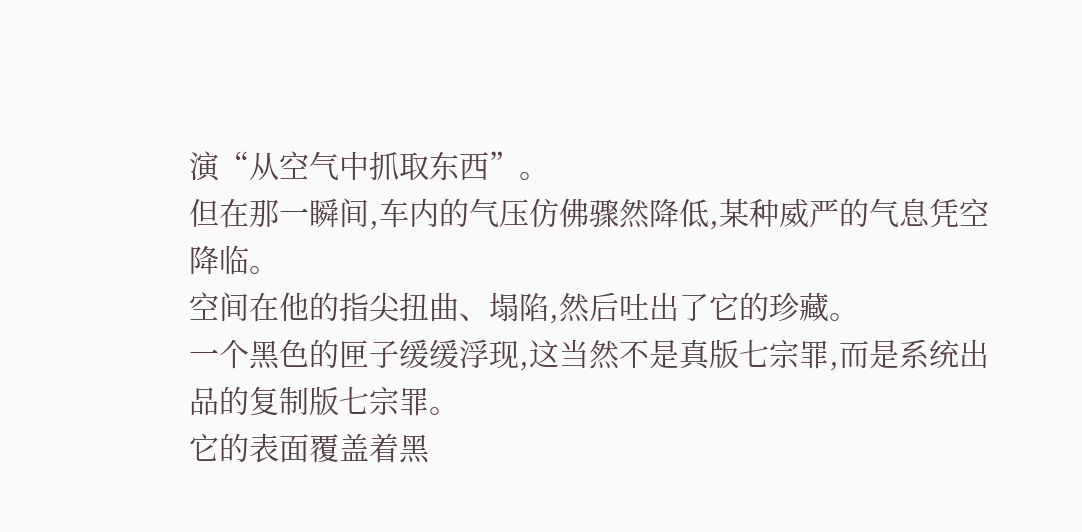演“从空气中抓取东西”。
但在那一瞬间,车内的气压仿佛骤然降低,某种威严的气息凭空降临。
空间在他的指尖扭曲、塌陷,然后吐出了它的珍藏。
一个黑色的匣子缓缓浮现,这当然不是真版七宗罪,而是系统出品的复制版七宗罪。
它的表面覆盖着黑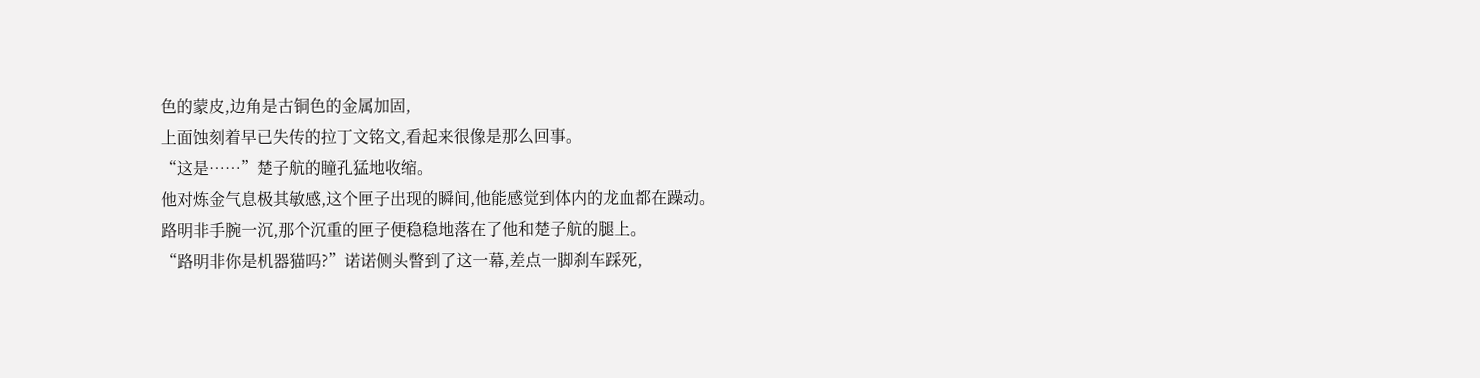色的蒙皮,边角是古铜色的金属加固,
上面蚀刻着早已失传的拉丁文铭文,看起来很像是那么回事。
“这是……”楚子航的瞳孔猛地收缩。
他对炼金气息极其敏感,这个匣子出现的瞬间,他能感觉到体内的龙血都在躁动。
路明非手腕一沉,那个沉重的匣子便稳稳地落在了他和楚子航的腿上。
“路明非你是机器猫吗?”诺诺侧头瞥到了这一幕,差点一脚刹车踩死,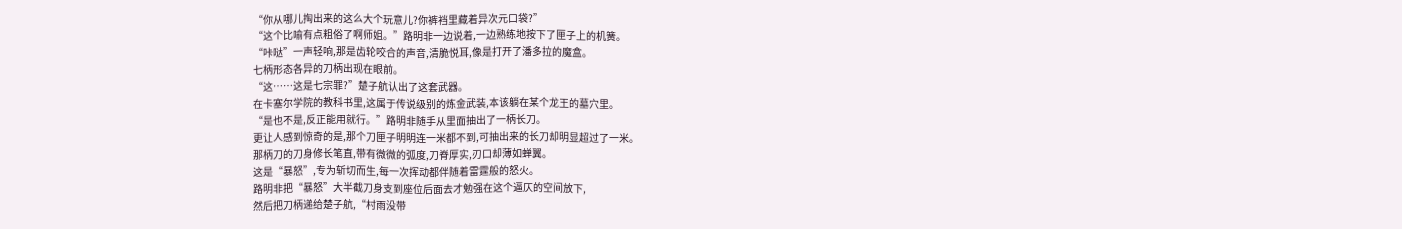“你从哪儿掏出来的这么大个玩意儿?你裤裆里藏着异次元口袋?”
“这个比喻有点粗俗了啊师姐。”路明非一边说着,一边熟练地按下了匣子上的机簧。
“咔哒”一声轻响,那是齿轮咬合的声音,清脆悦耳,像是打开了潘多拉的魔盒。
七柄形态各异的刀柄出现在眼前。
“这……这是七宗罪?”楚子航认出了这套武器。
在卡塞尔学院的教科书里,这属于传说级别的炼金武装,本该躺在某个龙王的墓穴里。
“是也不是,反正能用就行。”路明非随手从里面抽出了一柄长刀。
更让人感到惊奇的是,那个刀匣子明明连一米都不到,可抽出来的长刀却明显超过了一米。
那柄刀的刀身修长笔直,带有微微的弧度,刀脊厚实,刃口却薄如蝉翼。
这是“暴怒”,专为斩切而生,每一次挥动都伴随着雷霆般的怒火。
路明非把“暴怒”大半截刀身支到座位后面去才勉强在这个逼仄的空间放下,
然后把刀柄递给楚子航,“村雨没带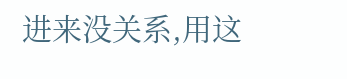进来没关系,用这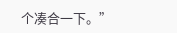个凑合一下。”